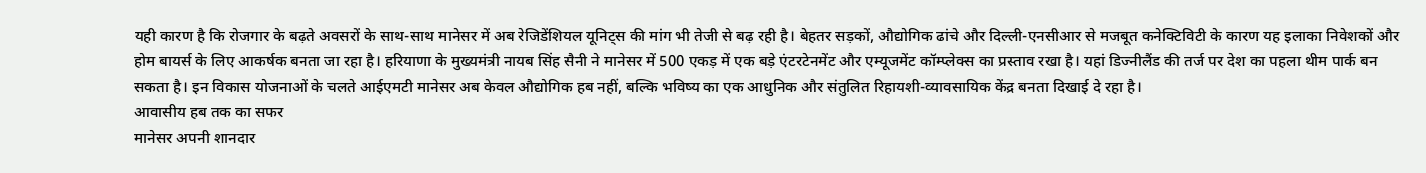यही कारण है कि रोजगार के बढ़ते अवसरों के साथ-साथ मानेसर में अब रेजिडेंशियल यूनिट्स की मांग भी तेजी से बढ़ रही है। बेहतर सड़कों, औद्योगिक ढांचे और दिल्ली-एनसीआर से मजबूत कनेक्टिविटी के कारण यह इलाका निवेशकों और होम बायर्स के लिए आकर्षक बनता जा रहा है। हरियाणा के मुख्यमंत्री नायब सिंह सैनी ने मानेसर में 500 एकड़ में एक बड़े एंटरटेनमेंट और एम्यूजमेंट कॉम्प्लेक्स का प्रस्ताव रखा है। यहां डिज्नीलैंड की तर्ज पर देश का पहला थीम पार्क बन सकता है। इन विकास योजनाओं के चलते आईएमटी मानेसर अब केवल औद्योगिक हब नहीं, बल्कि भविष्य का एक आधुनिक और संतुलित रिहायशी-व्यावसायिक केंद्र बनता दिखाई दे रहा है।
आवासीय हब तक का सफर
मानेसर अपनी शानदार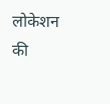लोकेशन की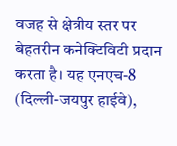वजह से क्षेत्रीय स्तर पर बेहतरीन कनेक्टिविटी प्रदान करता है। यह एनएच-8 (दिल्ली-जयपुर हाईवे),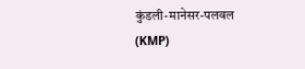कुंडली-मानेसर-पलवल (KMP)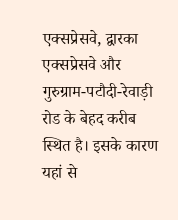एक्सप्रेसवे, द्वारका एक्सप्रेसवे और गुरुग्राम-पटौदी-रेवाड़ी रोड के बेहद करीब स्थित है। इसके कारण यहां से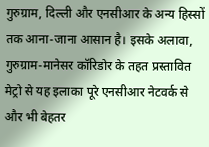गुरुग्राम, दिल्ली और एनसीआर के अन्य हिस्सों तक आना-जाना आसान है। इसके अलावा, गुरुग्राम-मानेसर कॉरिडोर के तहत प्रस्तावित मेट्रो से यह इलाका पूरे एनसीआर नेटवर्क से और भी बेहतर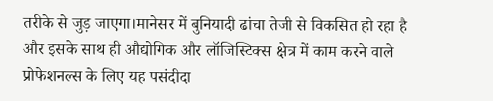तरीके से जुड़ जाएगा।मानेसर में बुनियादी ढांचा तेजी से विकसित हो रहा है और इसके साथ ही औद्योगिक और लॉजिस्टिक्स क्षेत्र में काम करने वाले प्रोफेशनल्स के लिए यह पसंदीदा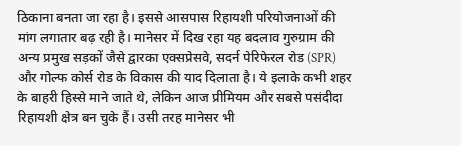ठिकाना बनता जा रहा है। इससे आसपास रिहायशी परियोजनाओं की मांग लगातार बढ़ रही है। मानेसर में दिख रहा यह बदलाव गुरुग्राम की अन्य प्रमुख सड़कों जैसे द्वारका एक्सप्रेसवे, सदर्न पेरिफेरल रोड (SPR) और गोल्फ कोर्स रोड के विकास की याद दिलाता है। ये इलाके कभी शहर के बाहरी हिस्से माने जाते थे, लेकिन आज प्रीमियम और सबसे पसंदीदा रिहायशी क्षेत्र बन चुके हैं। उसी तरह मानेसर भी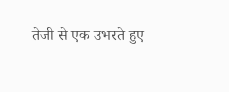तेजी से एक उभरते हुए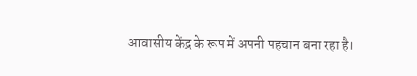आवासीय केंद्र के रूप में अपनी पहचान बना रहा है।